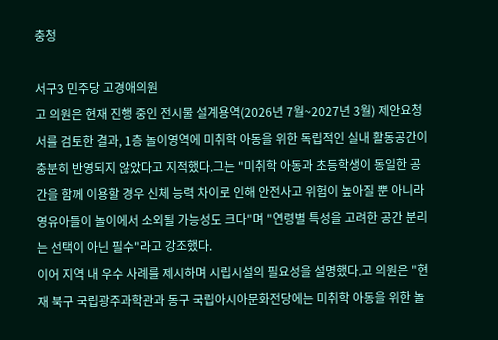충청

서구3 민주당 고경애의원
고 의원은 현재 진행 중인 전시물 설계용역(2026년 7월~2027년 3월) 제안요청서를 검토한 결과, 1층 놀이영역에 미취학 아동을 위한 독립적인 실내 활동공간이 충분히 반영되지 않았다고 지적했다.그는 "미취학 아동과 초등학생이 동일한 공간을 함께 이용할 경우 신체 능력 차이로 인해 안전사고 위험이 높아질 뿐 아니라 영유아들이 놀이에서 소외될 가능성도 크다"며 "연령별 특성을 고려한 공간 분리는 선택이 아닌 필수"라고 강조했다.
이어 지역 내 우수 사례를 제시하며 시립시설의 필요성을 설명했다.고 의원은 "현재 북구 국립광주과학관과 동구 국립아시아문화전당에는 미취학 아동을 위한 놀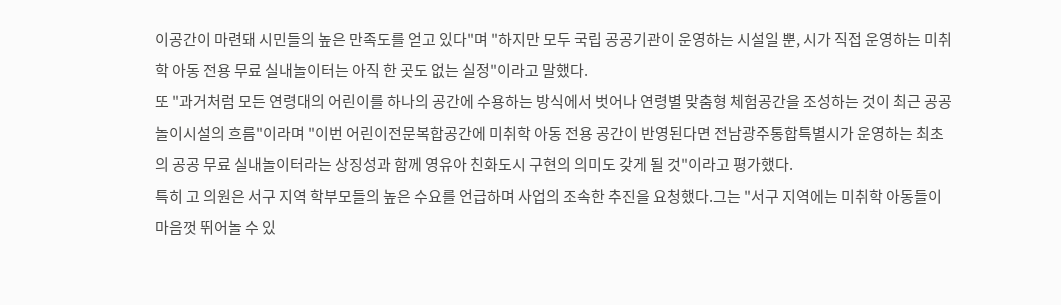이공간이 마련돼 시민들의 높은 만족도를 얻고 있다"며 "하지만 모두 국립 공공기관이 운영하는 시설일 뿐, 시가 직접 운영하는 미취학 아동 전용 무료 실내놀이터는 아직 한 곳도 없는 실정"이라고 말했다.
또 "과거처럼 모든 연령대의 어린이를 하나의 공간에 수용하는 방식에서 벗어나 연령별 맞춤형 체험공간을 조성하는 것이 최근 공공 놀이시설의 흐름"이라며 "이번 어린이전문복합공간에 미취학 아동 전용 공간이 반영된다면 전남광주통합특별시가 운영하는 최초의 공공 무료 실내놀이터라는 상징성과 함께 영유아 친화도시 구현의 의미도 갖게 될 것"이라고 평가했다.
특히 고 의원은 서구 지역 학부모들의 높은 수요를 언급하며 사업의 조속한 추진을 요청했다.그는 "서구 지역에는 미취학 아동들이 마음껏 뛰어놀 수 있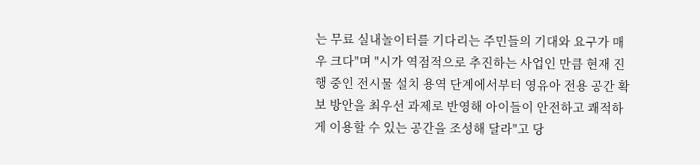는 무료 실내놀이터를 기다리는 주민들의 기대와 요구가 매우 크다"며 "시가 역점적으로 추진하는 사업인 만큼 현재 진행 중인 전시물 설치 용역 단계에서부터 영유아 전용 공간 확보 방안을 최우선 과제로 반영해 아이들이 안전하고 쾌적하게 이용할 수 있는 공간을 조성해 달라"고 당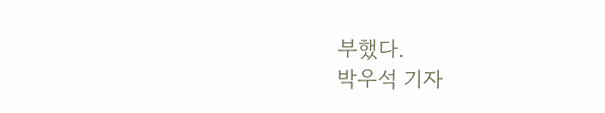부했다.
박우석 기자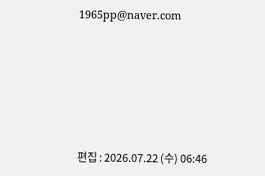1965pp@naver.com






편집 : 2026.07.22 (수) 06:46